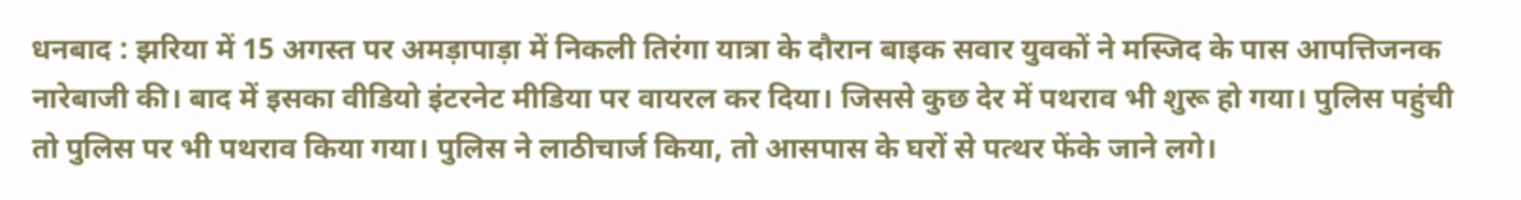धनबाद : झरिया में 15 अगस्त पर अमड़ापाड़ा में निकली तिरंगा यात्रा के दौरान बाइक सवार युवकों ने मस्जिद के पास आपत्तिजनक नारेबाजी की। बाद में इसका वीडियो इंटरनेट मीडिया पर वायरल कर दिया। जिससे कुछ देर में पथराव भी शुरू हो गया। पुलिस पहुंची तो पुलिस पर भी पथराव किया गया। पुलिस ने लाठीचार्ज किया, तो आसपास के घरों से पत्थर फेंके जाने लगे।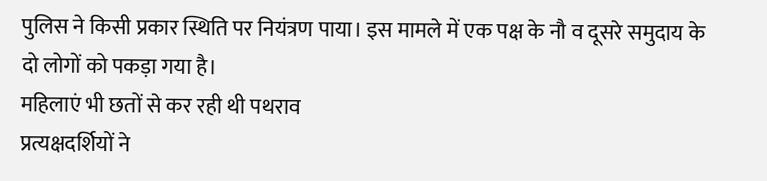पुलिस ने किसी प्रकार स्थिति पर नियंत्रण पाया। इस मामले में एक पक्ष के नौ व दूसरे समुदाय के दो लोगों को पकड़ा गया है।
महिलाएं भी छतों से कर रही थी पथराव
प्रत्यक्षदर्शियों ने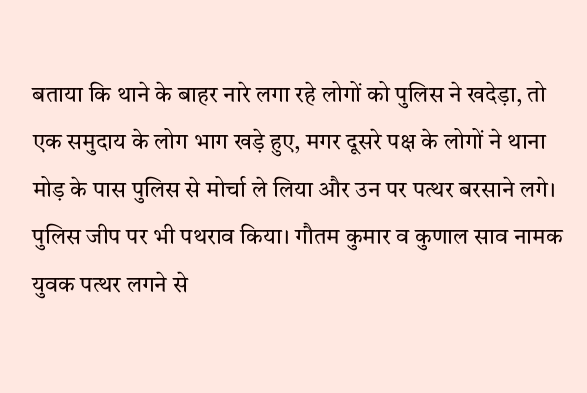बताया कि थाने के बाहर नारे लगा रहे लोगों को पुलिस ने खदेड़ा, तो एक समुदाय के लोग भाग खड़े हुए, मगर दूसरे पक्ष के लोगों ने थाना मोड़ के पास पुलिस से मोर्चा ले लिया और उन पर पत्थर बरसाने लगे। पुलिस जीप पर भी पथराव किया। गौतम कुमार व कुणाल साव नामक युवक पत्थर लगने से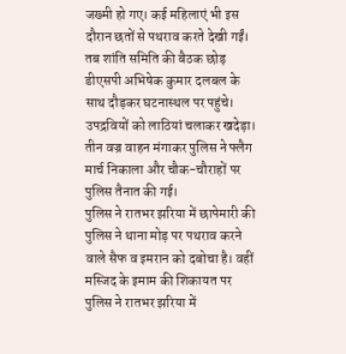जख्मी हो गए। कई महिलाएं भी इस दौरान छतों से पथराव करते देखी गईं। तब शांति समिति की बैठक छोड़ डीएसपी अभिषेक कुमार दलबल के साथ दौड़कर घटनास्थल पर पहुंचे। उपद्रवियों को लाठियां चलाकर खदेड़ा। तीन वज्र वाहन मंगाकर पुलिस ने फ्लैग मार्च निकाला और चौक-चौराहों पर पुलिस तैनात की गई।
पुलिस ने रातभर झरिया में छापेमारी की
पुलिस ने थाना मोड़ पर पथराव करने वाले सैफ व इमरान को दबोचा है। वहीं मस्जिद के इमाम की शिकायत पर पुलिस ने रातभर झरिया में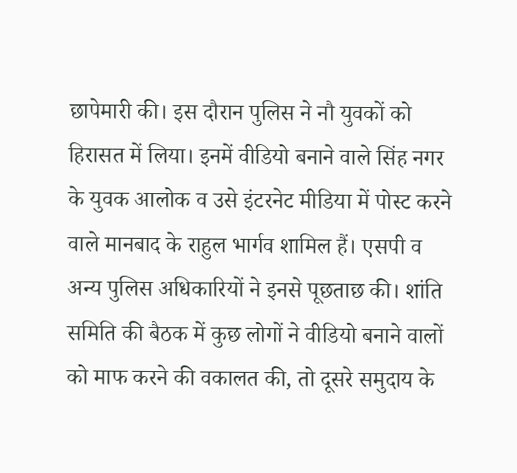छापेमारी की। इस दौरान पुलिस ने नौ युवकों को हिरासत में लिया। इनमें वीडियो बनाने वाले सिंह नगर के युवक आलोक व उसे इंटरनेट मीडिया में पोस्ट करने वाले मानबाद के राहुल भार्गव शामिल हैं। एसपी व अन्य पुलिस अधिकारियों ने इनसे पूछताछ की। शांति समिति की बैठक में कुछ लोगों ने वीडियो बनाने वालों को माफ करने की वकालत की, तो दूसरे समुदाय के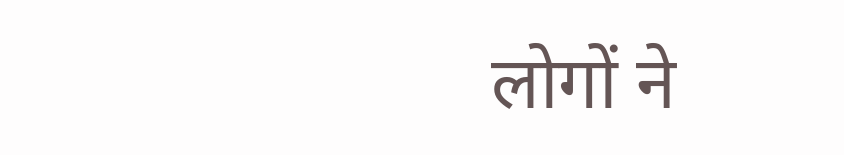लोगों ने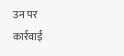उन पर कार्रवाई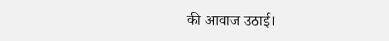की आवाज उठाई।